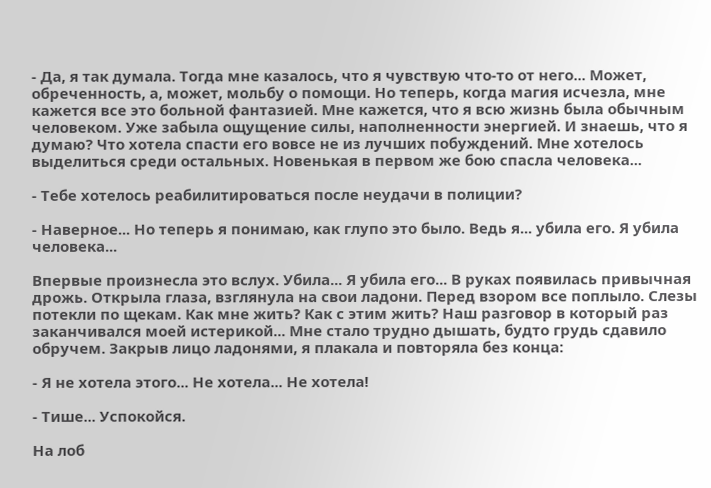- Да, я так думала. Тогда мне казалось, что я чувствую что-то от него... Может, обреченность, а, может, мольбу о помощи. Но теперь, когда магия исчезла, мне кажется все это больной фантазией. Мне кажется, что я всю жизнь была обычным человеком. Уже забыла ощущение силы, наполненности энергией. И знаешь, что я думаю? Что хотела спасти его вовсе не из лучших побуждений. Мне хотелось выделиться среди остальных. Новенькая в первом же бою спасла человека...

- Тебе хотелось реабилитироваться после неудачи в полиции?

- Наверное... Но теперь я понимаю, как глупо это было. Ведь я... убила его. Я убила человека...

Впервые произнесла это вслух. Убила... Я убила его... В руках появилась привычная дрожь. Открыла глаза, взглянула на свои ладони. Перед взором все поплыло. Слезы потекли по щекам. Как мне жить? Как с этим жить? Наш разговор в который раз заканчивался моей истерикой... Мне стало трудно дышать, будто грудь сдавило обручем. Закрыв лицо ладонями, я плакала и повторяла без конца:

- Я не хотела этого... Не хотела... Не хотела!

- Тише... Успокойся.

На лоб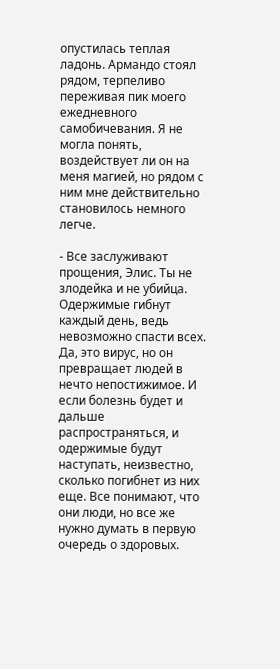опустилась теплая ладонь. Армандо стоял рядом, терпеливо переживая пик моего ежедневного самобичевания. Я не могла понять, воздействует ли он на меня магией, но рядом с ним мне действительно становилось немного легче.

- Все заслуживают прощения, Элис. Ты не злодейка и не убийца. Одержимые гибнут каждый день, ведь невозможно спасти всех. Да, это вирус, но он превращает людей в нечто непостижимое. И если болезнь будет и дальше распространяться, и одержимые будут наступать, неизвестно, сколько погибнет из них еще. Все понимают, что они люди, но все же нужно думать в первую очередь о здоровых.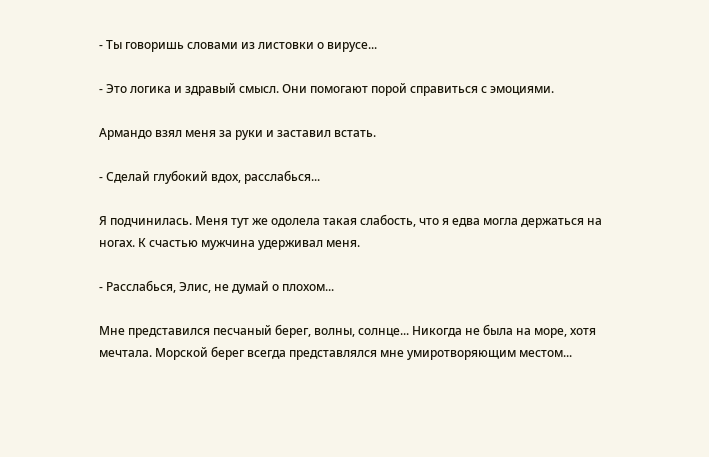- Ты говоришь словами из листовки о вирусе...

- Это логика и здравый смысл. Они помогают порой справиться с эмоциями.

Армандо взял меня за руки и заставил встать.

- Сделай глубокий вдох, расслабься...

Я подчинилась. Меня тут же одолела такая слабость, что я едва могла держаться на ногах. К счастью мужчина удерживал меня.

- Расслабься, Элис, не думай о плохом...

Мне представился песчаный берег, волны, солнце... Никогда не была на море, хотя мечтала. Морской берег всегда представлялся мне умиротворяющим местом...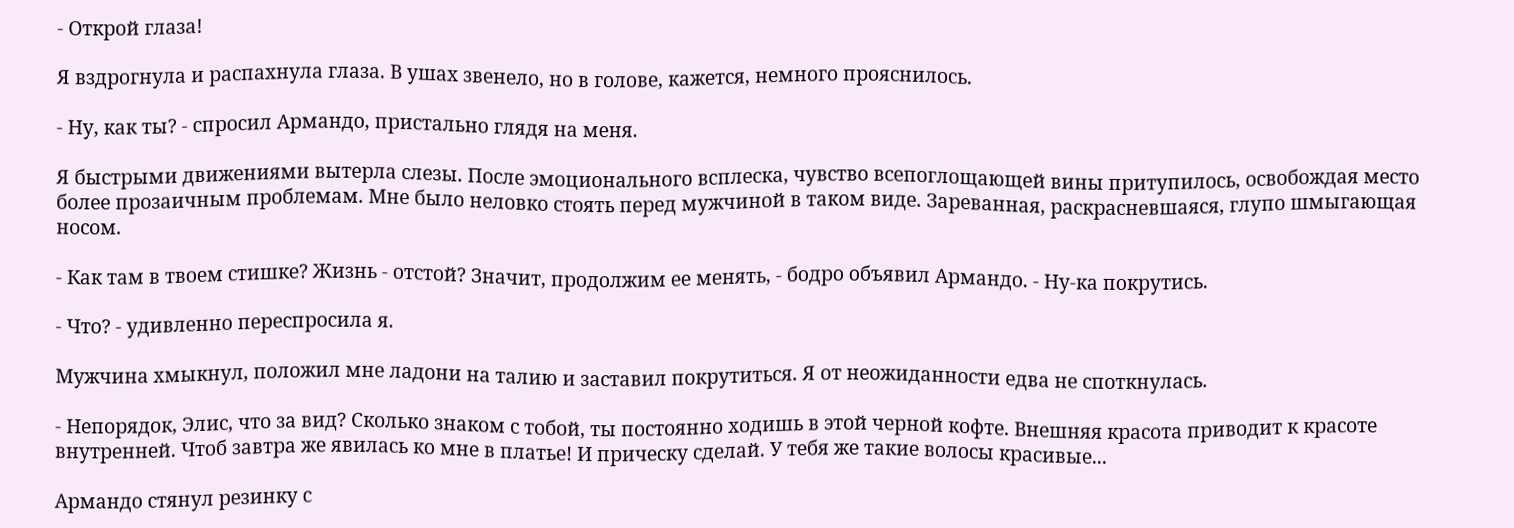- Открой глаза!

Я вздрогнула и распахнула глаза. В ушах звенело, но в голове, кажется, немного прояснилось.

- Ну, как ты? - спросил Армандо, пристально глядя на меня.

Я быстрыми движениями вытерла слезы. После эмоционального всплеска, чувство всепоглощающей вины притупилось, освобождая место более прозаичным проблемам. Мне было неловко стоять перед мужчиной в таком виде. Зареванная, раскрасневшаяся, глупо шмыгающая носом.

- Как там в твоем стишке? Жизнь - отстой? Значит, продолжим ее менять, - бодро объявил Армандо. - Ну-ка покрутись.

- Что? - удивленно переспросила я.

Мужчина хмыкнул, положил мне ладони на талию и заставил покрутиться. Я от неожиданности едва не споткнулась.

- Непорядок, Элис, что за вид? Сколько знаком с тобой, ты постоянно ходишь в этой черной кофте. Внешняя красота приводит к красоте внутренней. Чтоб завтра же явилась ко мне в платье! И прическу сделай. У тебя же такие волосы красивые...

Армандо стянул резинку с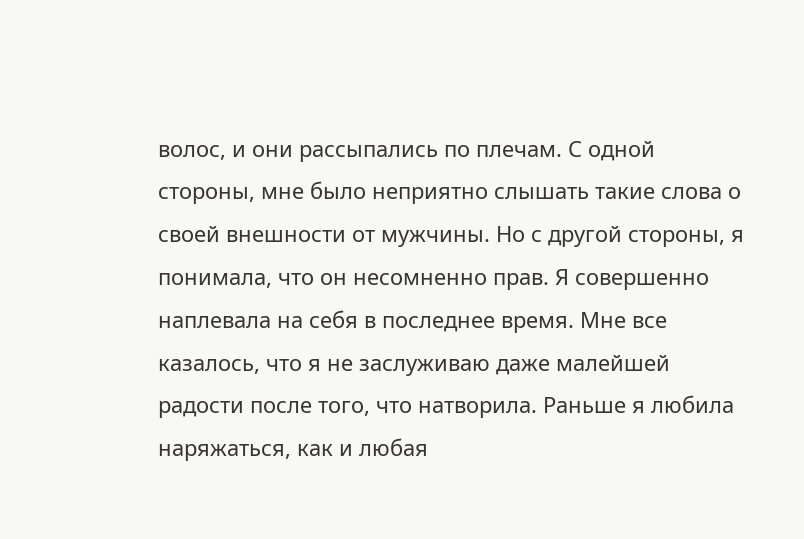волос, и они рассыпались по плечам. С одной стороны, мне было неприятно слышать такие слова о своей внешности от мужчины. Но с другой стороны, я понимала, что он несомненно прав. Я совершенно наплевала на себя в последнее время. Мне все казалось, что я не заслуживаю даже малейшей радости после того, что натворила. Раньше я любила наряжаться, как и любая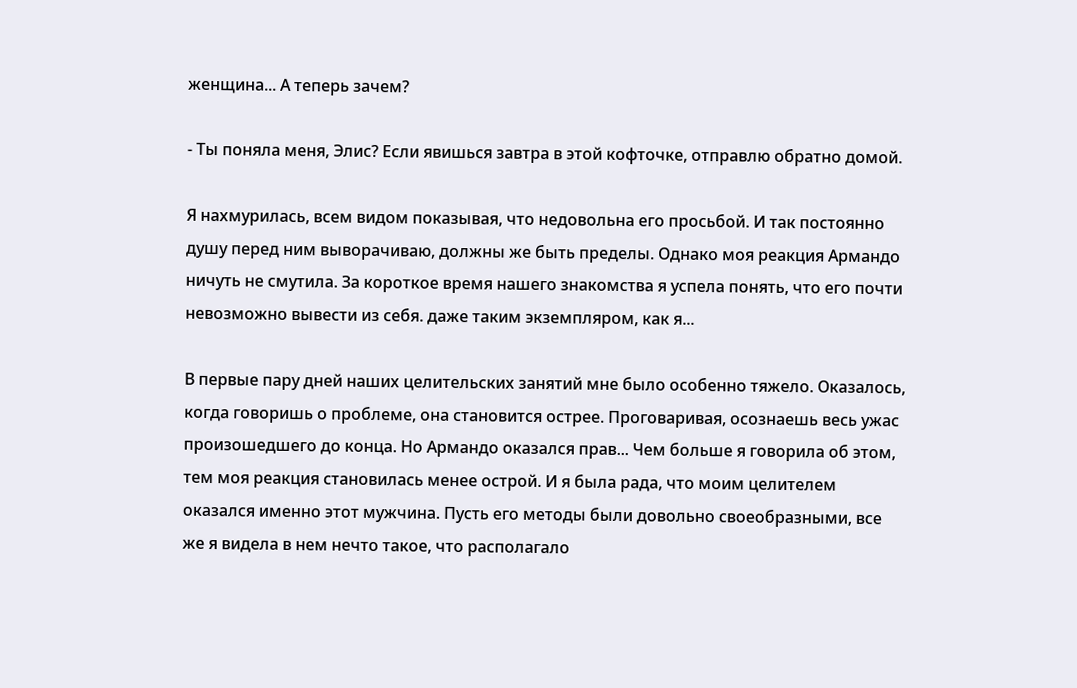женщина... А теперь зачем?

- Ты поняла меня, Элис? Если явишься завтра в этой кофточке, отправлю обратно домой.

Я нахмурилась, всем видом показывая, что недовольна его просьбой. И так постоянно душу перед ним выворачиваю, должны же быть пределы. Однако моя реакция Армандо ничуть не смутила. За короткое время нашего знакомства я успела понять, что его почти невозможно вывести из себя. даже таким экземпляром, как я...

В первые пару дней наших целительских занятий мне было особенно тяжело. Оказалось, когда говоришь о проблеме, она становится острее. Проговаривая, осознаешь весь ужас произошедшего до конца. Но Армандо оказался прав... Чем больше я говорила об этом, тем моя реакция становилась менее острой. И я была рада, что моим целителем оказался именно этот мужчина. Пусть его методы были довольно своеобразными, все же я видела в нем нечто такое, что располагало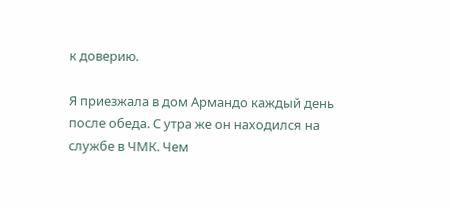к доверию.

Я приезжала в дом Армандо каждый день после обеда. С утра же он находился на службе в ЧМК. Чем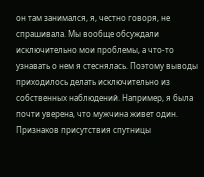он там занимался, я, честно говоря, не спрашивала. Мы вообще обсуждали исключительно мои проблемы, а что-то узнавать о нем я стеснялась. Поэтому выводы приходилось делать исключительно из собственных наблюдений. Например, я была почти уверена, что мужчина живет один. Признаков присутствия спутницы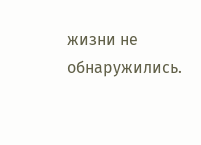жизни не обнаружились.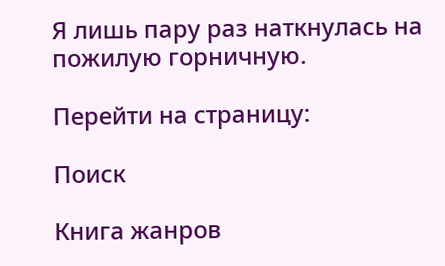Я лишь пару раз наткнулась на пожилую горничную.

Перейти на страницу:

Поиск

Книга жанров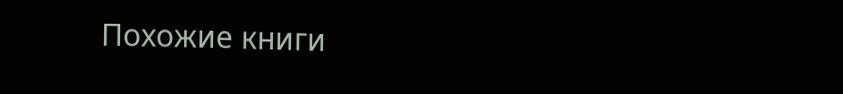Похожие книги